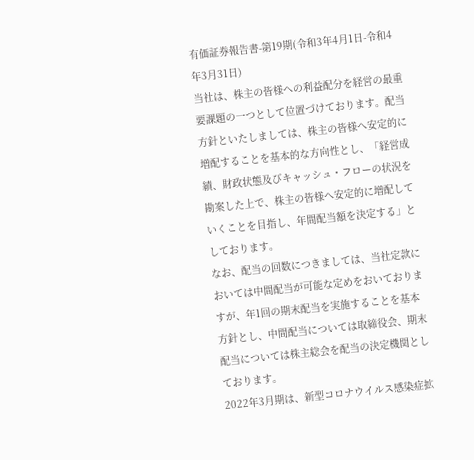有価証券報告書-第19期(令和3年4月1日-令和4年3月31日)
当社は、株主の皆様への利益配分を経営の最重要課題の一つとして位置づけております。配当方針といたしましては、株主の皆様へ安定的に増配することを基本的な方向性とし、「経営成績、財政状態及びキャッシュ・フローの状況を勘案した上で、株主の皆様へ安定的に増配していくことを目指し、年間配当額を決定する」としております。
なお、配当の回数につきましては、当社定款においては中間配当が可能な定めをおいておりますが、年1回の期末配当を実施することを基本方針とし、中間配当については取締役会、期末配当については株主総会を配当の決定機関としております。
2022年3月期は、新型コロナウイルス感染症拡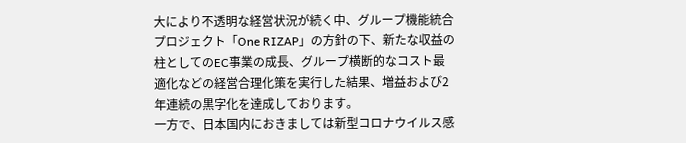大により不透明な経営状況が続く中、グループ機能統合プロジェクト「One RIZAP」の方針の下、新たな収益の柱としてのEC事業の成長、グループ横断的なコスト最適化などの経営合理化策を実行した結果、増益および2年連続の黒字化を達成しております。
一方で、日本国内におきましては新型コロナウイルス感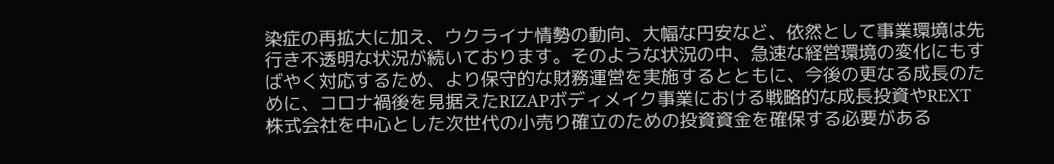染症の再拡大に加え、ウクライナ情勢の動向、大幅な円安など、依然として事業環境は先行き不透明な状況が続いております。そのような状況の中、急速な経営環境の変化にもすばやく対応するため、より保守的な財務運営を実施するとともに、今後の更なる成長のために、コロナ禍後を見据えたRIZAPボディメイク事業における戦略的な成長投資やREXT株式会社を中心とした次世代の小売り確立のための投資資金を確保する必要がある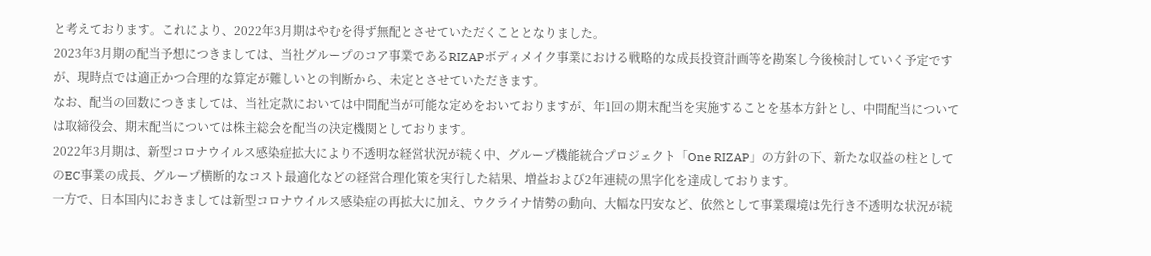と考えております。これにより、2022年3月期はやむを得ず無配とさせていただくこととなりました。
2023年3月期の配当予想につきましては、当社グループのコア事業であるRIZAPボディメイク事業における戦略的な成長投資計画等を勘案し今後検討していく予定ですが、現時点では適正かつ合理的な算定が難しいとの判断から、未定とさせていただきます。
なお、配当の回数につきましては、当社定款においては中間配当が可能な定めをおいておりますが、年1回の期末配当を実施することを基本方針とし、中間配当については取締役会、期末配当については株主総会を配当の決定機関としております。
2022年3月期は、新型コロナウイルス感染症拡大により不透明な経営状況が続く中、グループ機能統合プロジェクト「One RIZAP」の方針の下、新たな収益の柱としてのEC事業の成長、グループ横断的なコスト最適化などの経営合理化策を実行した結果、増益および2年連続の黒字化を達成しております。
一方で、日本国内におきましては新型コロナウイルス感染症の再拡大に加え、ウクライナ情勢の動向、大幅な円安など、依然として事業環境は先行き不透明な状況が続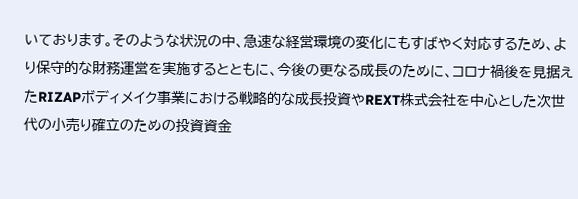いております。そのような状況の中、急速な経営環境の変化にもすばやく対応するため、より保守的な財務運営を実施するとともに、今後の更なる成長のために、コロナ禍後を見据えたRIZAPボディメイク事業における戦略的な成長投資やREXT株式会社を中心とした次世代の小売り確立のための投資資金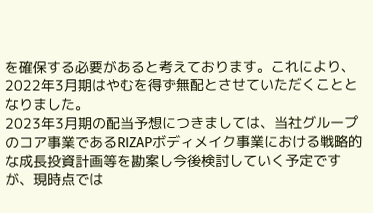を確保する必要があると考えております。これにより、2022年3月期はやむを得ず無配とさせていただくこととなりました。
2023年3月期の配当予想につきましては、当社グループのコア事業であるRIZAPボディメイク事業における戦略的な成長投資計画等を勘案し今後検討していく予定ですが、現時点では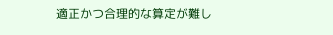適正かつ合理的な算定が難し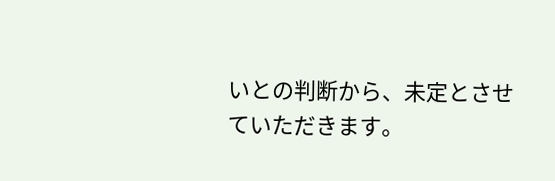いとの判断から、未定とさせていただきます。